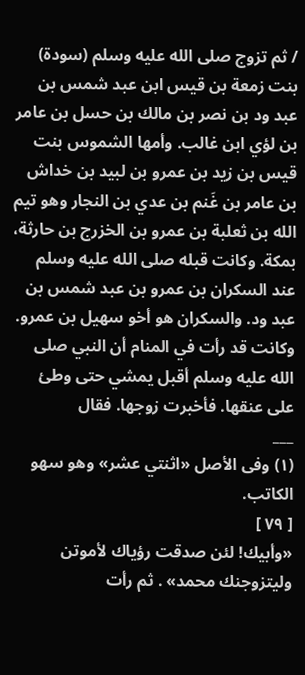/ ثم تزوج صلى الله عليه وسلم (سودة) بنت زمعة بن قيس ابن عبد شمس بن عبد ود بن نصر بن مالك بن حسل بن عامر بن لؤي ابن غالب. وأمها الشموس بنت قيس بن زيد بن عمرو بن لبيد بن خداش بن عامر بن غَنم بن عدي بن النجار وهو تيم الله بن ثعلبة بن عمرو بن الخزرج بن حارثة، بمكة. وكانت قبله صلى الله عليه وسلم عند السكران بن عمرو بن عبد شمس بن عبد ود. والسكران هو أخو سهيل بن عمرو. وكانت قد رأت في المنام أن النبي صلى الله عليه وسلم أقبل يمشي حتى وطئ على عنقها. فأخبرت زوجها. فقال
___
(١) وفى الأصل «اثنتي عشر» وهو سهو الكاتب.
[ ٧٩ ]
«وأبيك! لئن صدقت رؤياك لأموتن وليتزوجنك محمد» . ثم رأت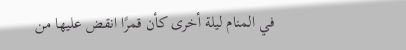في المنام ليلة أخرى كأن قمرًا انقض عليها من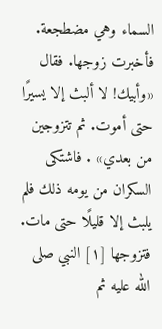السماء وهي مضطجعة.
فأخبرت زوجها. فقال «وأبيك! لا ألبث إلا يسيرًا حتى أموت. ثم تتزوجين من بعدي» . فاشتكى السكران من يومه ذلك فلم يلبث إلا قليلًا حتى مات. فتزوجها [١] النبي صلى الله عليه ثم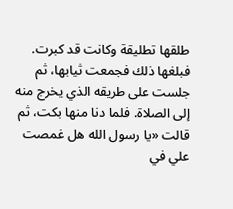طلقها تطليقة وكانت قد كبرت. فبلغها ذلك فجمعت ثيابها، ثم جلست على طريقه الذي يخرج منه إلى الصلاة. فلما دنا منها بكت، ثم قالت «يا رسول الله هل غمصت علي في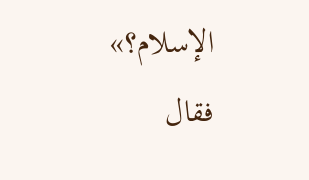الإسلام؟» فقال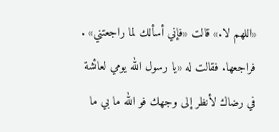«اللهم لا.» قالت «فإني أسألك لما راجعتني» . فراجعها. فقالت له «يا رسول الله يومي لعائشة في رضاك لأنظر إلى وجهك فو الله ما بي ما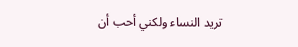تريد النساء ولكني أحب أن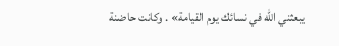يبعثني الله في نسائك يوم القيامة» . وكانت حاضنة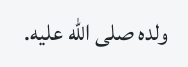ولده صلى الله عليه.